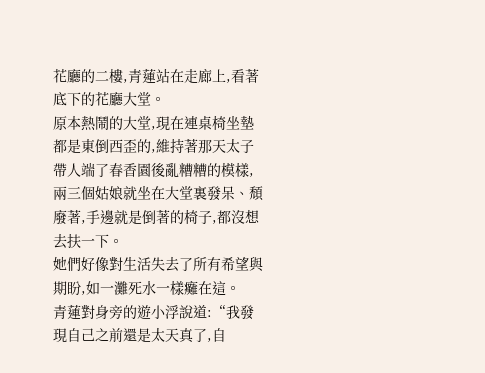花廳的二樓,青蓮站在走廊上,看著底下的花廳大堂。
原本熱鬧的大堂,現在連桌椅坐墊都是東倒西歪的,維持著那天太子帶人端了春香園後亂糟糟的模樣,兩三個姑娘就坐在大堂裏發呆、頹廢著,手邊就是倒著的椅子,都沒想去扶一下。
她們好像對生活失去了所有希望與期盼,如一灘死水一樣癱在這。
青蓮對身旁的遊小浮說道:“我發現自己之前還是太天真了,自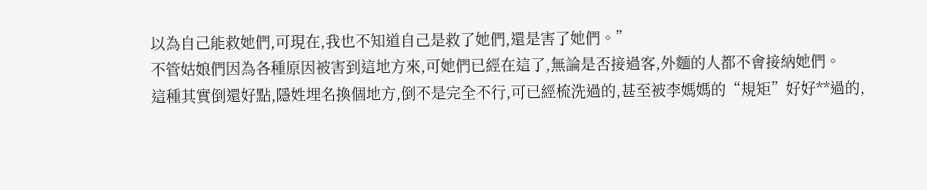以為自己能救她們,可現在,我也不知道自己是救了她們,還是害了她們。”
不管姑娘們因為各種原因被害到這地方來,可她們已經在這了,無論是否接過客,外麵的人都不會接納她們。
這種其實倒還好點,隱姓埋名換個地方,倒不是完全不行,可已經梳洗過的,甚至被李媽媽的“規矩”好好**過的,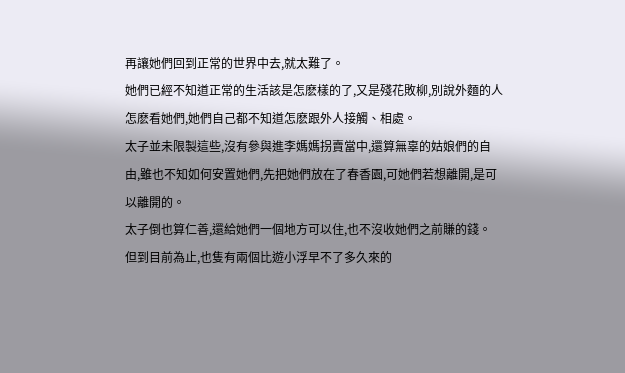再讓她們回到正常的世界中去,就太難了。
她們已經不知道正常的生活該是怎麽樣的了,又是殘花敗柳,別說外麵的人怎麽看她們,她們自己都不知道怎麽跟外人接觸、相處。
太子並未限製這些,沒有參與進李媽媽拐賣當中,還算無辜的姑娘們的自由,雖也不知如何安置她們,先把她們放在了春香園,可她們若想離開,是可以離開的。
太子倒也算仁善,還給她們一個地方可以住,也不沒收她們之前賺的錢。
但到目前為止,也隻有兩個比遊小浮早不了多久來的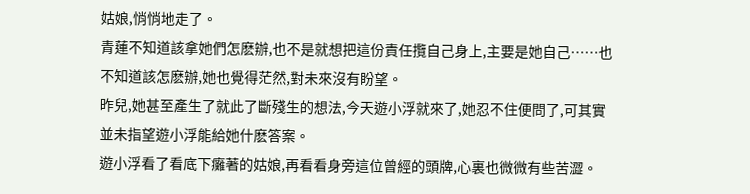姑娘,悄悄地走了。
青蓮不知道該拿她們怎麽辦,也不是就想把這份責任攬自己身上,主要是她自己……也不知道該怎麽辦,她也覺得茫然,對未來沒有盼望。
昨兒,她甚至產生了就此了斷殘生的想法,今天遊小浮就來了,她忍不住便問了,可其實並未指望遊小浮能給她什麽答案。
遊小浮看了看底下癱著的姑娘,再看看身旁這位曾經的頭牌,心裏也微微有些苦澀。